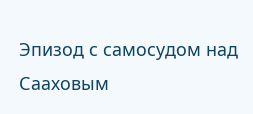Эпизод с самосудом над Сааховым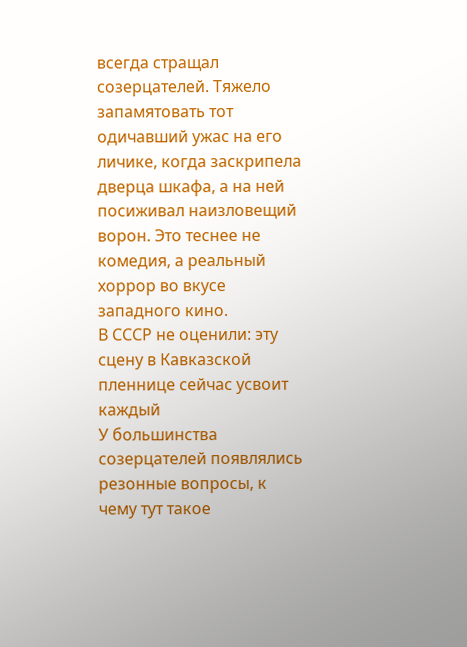всегда стращал созерцателей. Тяжело запамятовать тот одичавший ужас на его личике, когда заскрипела дверца шкафа, а на ней посиживал наизловещий ворон. Это теснее не комедия, а реальный хоррор во вкусе западного кино.
В СССР не оценили: эту сцену в Кавказской пленнице сейчас усвоит каждый
У большинства созерцателей появлялись резонные вопросы, к чему тут такое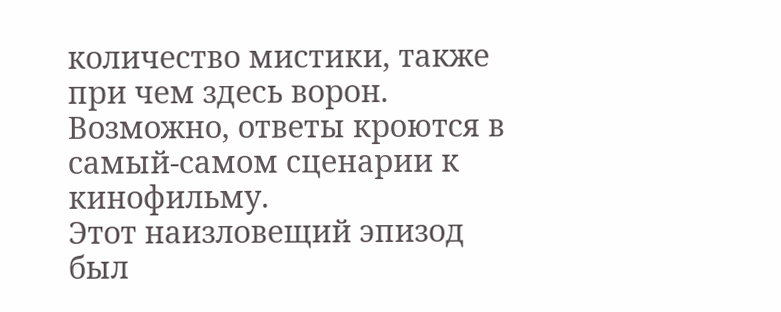количество мистики, также при чем здесь ворон. Возможно, ответы кроются в самый-самом сценарии к кинофильму.
Этот наизловещий эпизод был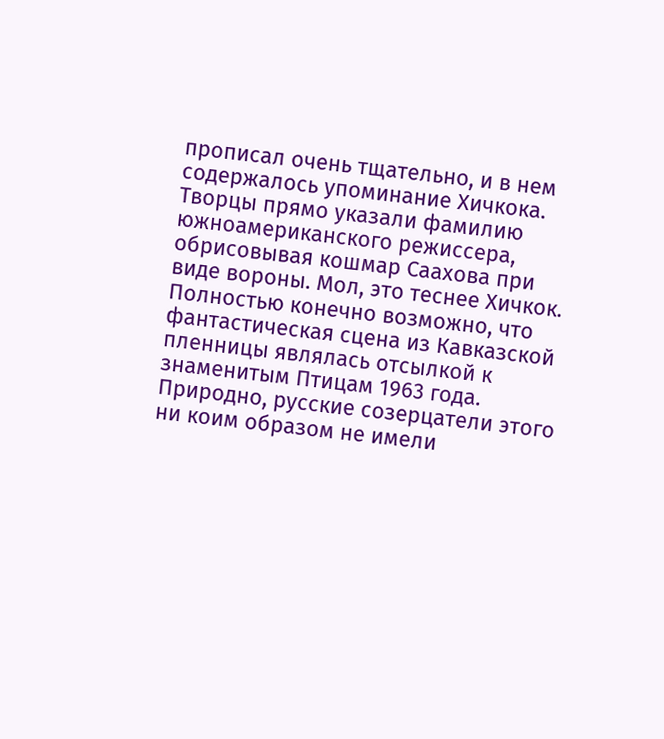прописал очень тщательно, и в нем содержалось упоминание Хичкока. Творцы прямо указали фамилию южноамериканского режиссера, обрисовывая кошмар Саахова при виде вороны. Мол, это теснее Хичкок. Полностью конечно возможно, что фантастическая сцена из Кавказской пленницы являлась отсылкой к знаменитым Птицам 1963 года.
Природно, русские созерцатели этого ни коим образом не имели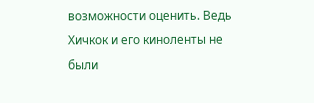возможности оценить. Ведь Хичкок и его киноленты не были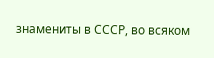знамениты в СССР, во всяком